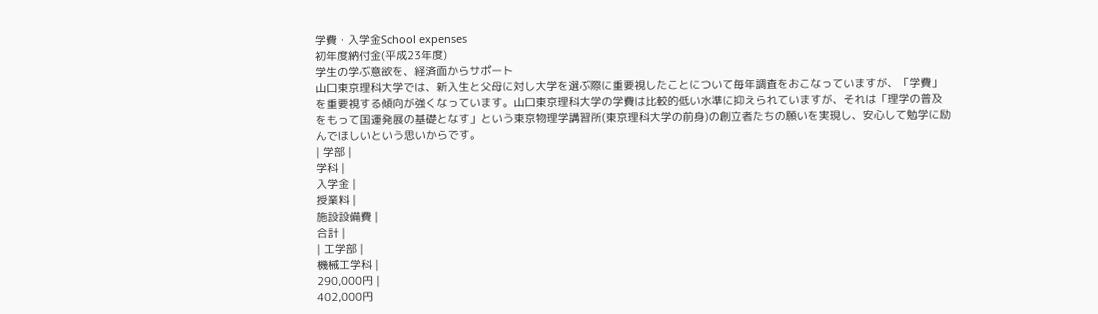学費・入学金School expenses
初年度納付金(平成23年度)
学生の学ぶ意欲を、経済面からサポート
山口東京理科大学では、新入生と父母に対し大学を選ぶ際に重要視したことについて毎年調査をおこなっていますが、「学費」を重要視する傾向が強くなっています。山口東京理科大学の学費は比較的低い水準に抑えられていますが、それは「理学の普及をもって国運発展の基礎となす」という東京物理学講習所(東京理科大学の前身)の創立者たちの願いを実現し、安心して勉学に励んでほしいという思いからです。
| 学部 |
学科 |
入学金 |
授業料 |
施設設備費 |
合計 |
| 工学部 |
機械工学科 |
290,000円 |
402,000円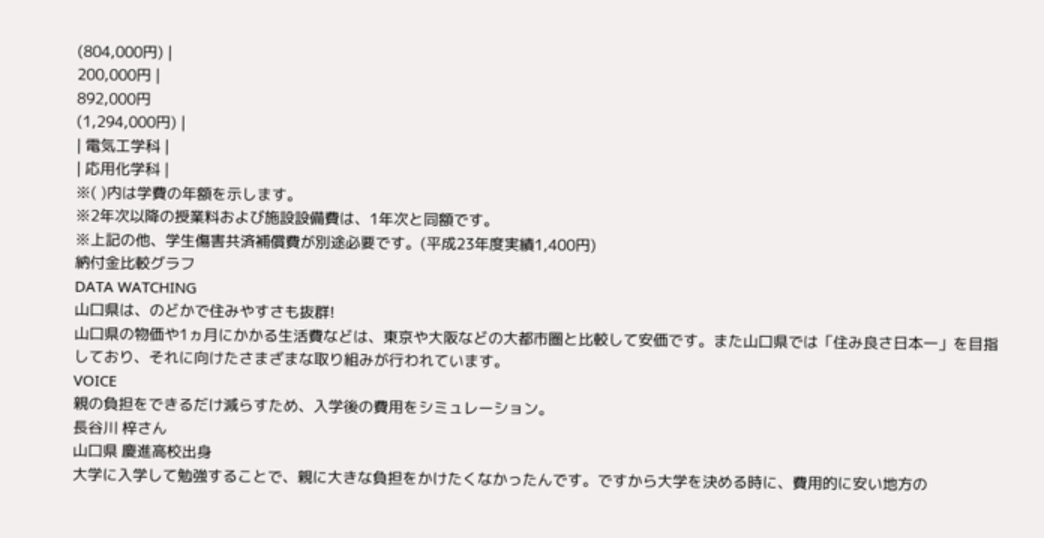(804,000円) |
200,000円 |
892,000円
(1,294,000円) |
| 電気工学科 |
| 応用化学科 |
※( )内は学費の年額を示します。
※2年次以降の授業料および施設設備費は、1年次と同額です。
※上記の他、学生傷害共済補償費が別途必要です。(平成23年度実績1,400円)
納付金比較グラフ
DATA WATCHING
山口県は、のどかで住みやすさも抜群!
山口県の物価や1ヵ月にかかる生活費などは、東京や大阪などの大都市圏と比較して安価です。また山口県では「住み良さ日本一」を目指しており、それに向けたさまざまな取り組みが行われています。
VOICE
親の負担をできるだけ減らすため、入学後の費用をシミュレーション。
長谷川 梓さん
山口県 慶進高校出身
大学に入学して勉強することで、親に大きな負担をかけたくなかったんです。ですから大学を決める時に、費用的に安い地方の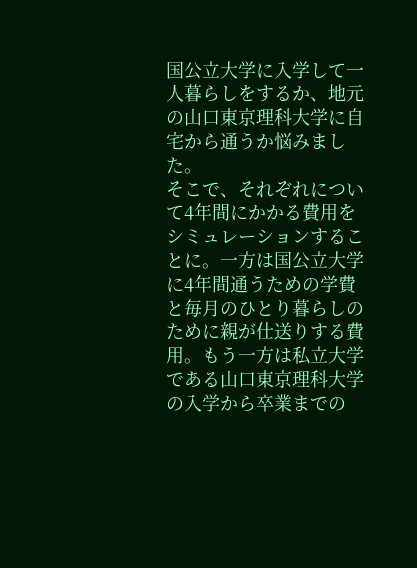国公立大学に入学して一人暮らしをするか、地元の山口東京理科大学に自宅から通うか悩みました。
そこで、それぞれについて4年間にかかる費用をシミュレーションすることに。一方は国公立大学に4年間通うための学費と毎月のひとり暮らしのために親が仕送りする費用。もう一方は私立大学である山口東京理科大学の入学から卒業までの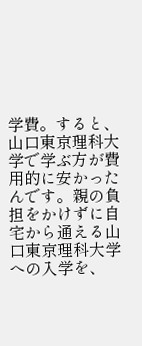学費。すると、山口東京理科大学で学ぶ方が費用的に安かったんです。親の負担をかけずに自宅から通える山口東京理科大学への入学を、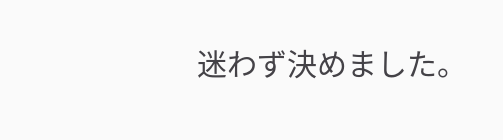迷わず決めました。